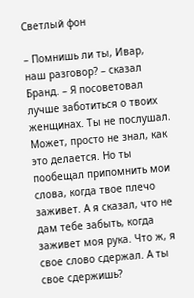Светлый фон

– Помнишь ли ты, Ивар, наш разговор? – сказал Бранд. – Я посоветовал лучше заботиться о твоих женщинах. Ты не послушал. Может, просто не знал, как это делается. Но ты пообещал припомнить мои слова, когда твое плечо заживет. А я сказал, что не дам тебе забыть, когда заживет моя рука. Что ж, я свое слово сдержал. А ты свое сдержишь?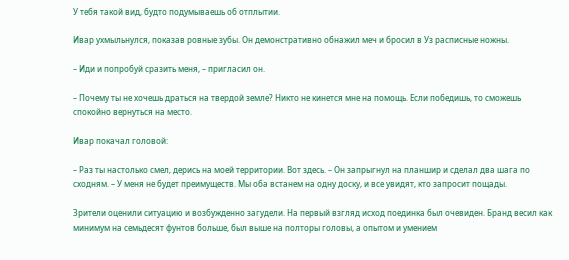У тебя такой вид, будто подумываешь об отплытии.

Ивар ухмыльнулся, показав ровные зубы. Он демонстративно обнажил меч и бросил в Уз расписные ножны.

– Иди и попробуй сразить меня, – пригласил он.

– Почему ты не хочешь драться на твердой земле? Никто не кинется мне на помощь. Если победишь, то сможешь спокойно вернуться на место.

Ивар покачал головой:

– Раз ты настолько смел, дерись на моей территории. Вот здесь. – Он запрыгнул на планшир и сделал два шага по сходням. – У меня не будет преимуществ. Мы оба встанем на одну доску, и все увидят, кто запросит пощады.

Зрители оценили ситуацию и возбужденно загудели. На первый взгляд исход поединка был очевиден. Бранд весил как минимум на семьдесят фунтов больше, был выше на полторы головы, а опытом и умением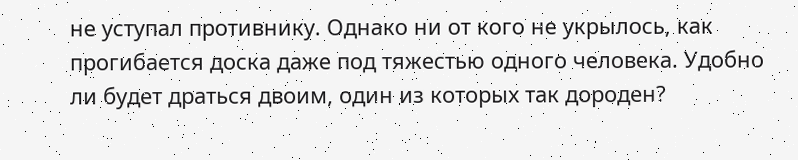не уступал противнику. Однако ни от кого не укрылось, как прогибается доска даже под тяжестью одного человека. Удобно ли будет драться двоим, один из которых так дороден?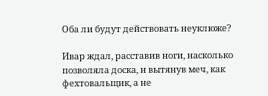Оба ли будут действовать неуклюже?

Ивар ждал, расставив ноги, насколько позволяла доска, и вытянув меч, как фехтовальщик, а не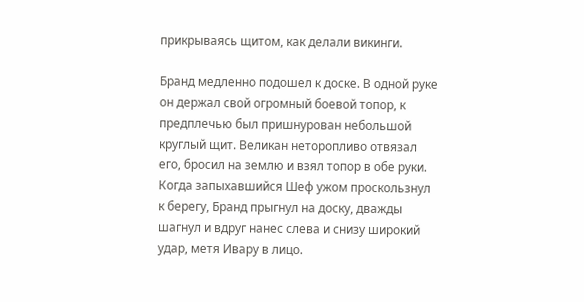прикрываясь щитом, как делали викинги.

Бранд медленно подошел к доске. В одной руке он держал свой огромный боевой топор, к предплечью был пришнурован небольшой круглый щит. Великан неторопливо отвязал его, бросил на землю и взял топор в обе руки. Когда запыхавшийся Шеф ужом проскользнул к берегу, Бранд прыгнул на доску, дважды шагнул и вдруг нанес слева и снизу широкий удар, метя Ивару в лицо.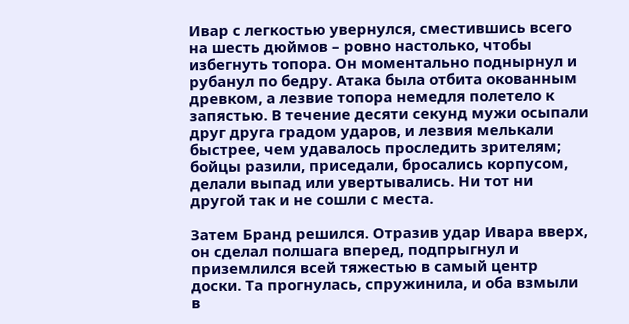Ивар с легкостью увернулся, сместившись всего на шесть дюймов – ровно настолько, чтобы избегнуть топора. Он моментально поднырнул и рубанул по бедру. Атака была отбита окованным древком, а лезвие топора немедля полетело к запястью. В течение десяти секунд мужи осыпали друг друга градом ударов, и лезвия мелькали быстрее, чем удавалось проследить зрителям; бойцы разили, приседали, бросались корпусом, делали выпад или увертывались. Ни тот ни другой так и не сошли с места.

Затем Бранд решился. Отразив удар Ивара вверх, он сделал полшага вперед, подпрыгнул и приземлился всей тяжестью в самый центр доски. Та прогнулась, спружинила, и оба взмыли в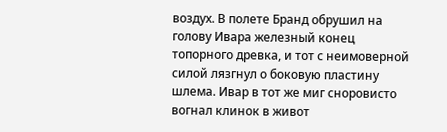воздух. В полете Бранд обрушил на голову Ивара железный конец топорного древка, и тот с неимоверной силой лязгнул о боковую пластину шлема. Ивар в тот же миг сноровисто вогнал клинок в живот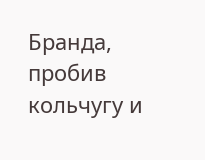Бранда, пробив кольчугу и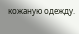кожаную одежду.